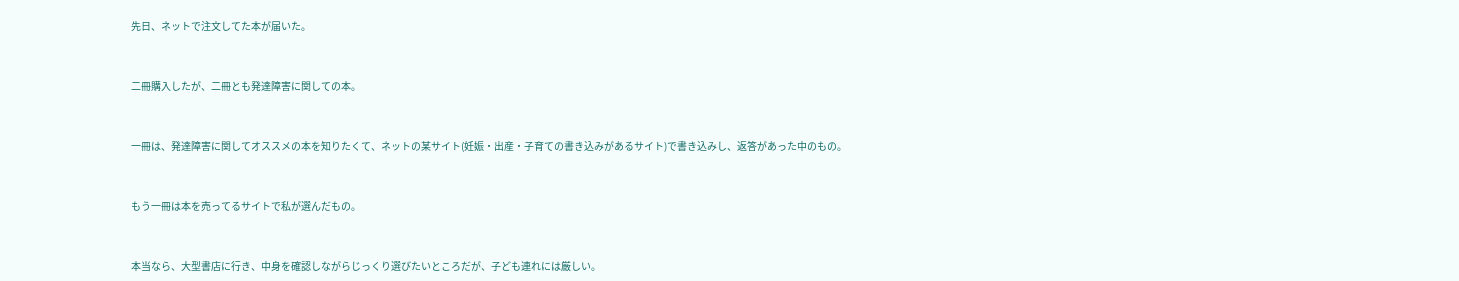先日、ネットで注文してた本が届いた。



二冊購入したが、二冊とも発達障害に関しての本。



一冊は、発達障害に関してオススメの本を知りたくて、ネットの某サイト(妊娠・出産・子育ての書き込みがあるサイト)で書き込みし、返答があった中のもの。



もう一冊は本を売ってるサイトで私が選んだもの。



本当なら、大型書店に行き、中身を確認しながらじっくり選びたいところだが、子ども連れには厳しい。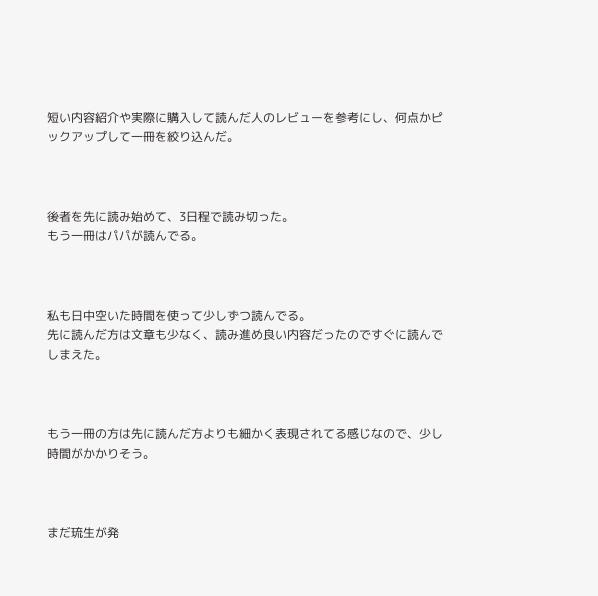短い内容紹介や実際に購入して読んだ人のレビューを参考にし、何点かピックアップして一冊を絞り込んだ。



後者を先に読み始めて、3日程で読み切った。
もう一冊はパパが読んでる。



私も日中空いた時間を使って少しずつ読んでる。
先に読んだ方は文章も少なく、読み進め良い内容だったのですぐに読んでしまえた。



もう一冊の方は先に読んだ方よりも細かく表現されてる感じなので、少し時間がかかりそう。



まだ琉生が発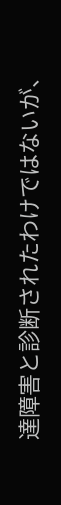達障害と診断されたわけではないが、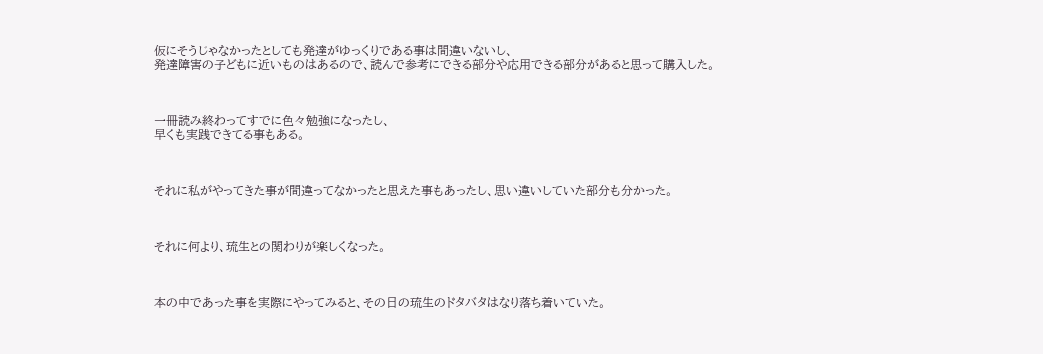仮にそうじゃなかったとしても発達がゆっくりである事は間違いないし、
発達障害の子どもに近いものはあるので、読んで参考にできる部分や応用できる部分があると思って購入した。



一冊読み終わってすでに色々勉強になったし、
早くも実践できてる事もある。



それに私がやってきた事が間違ってなかったと思えた事もあったし、思い違いしていた部分も分かった。



それに何より、琉生との関わりが楽しくなった。



本の中であった事を実際にやってみると、その日の琉生のドタバタはなり落ち着いていた。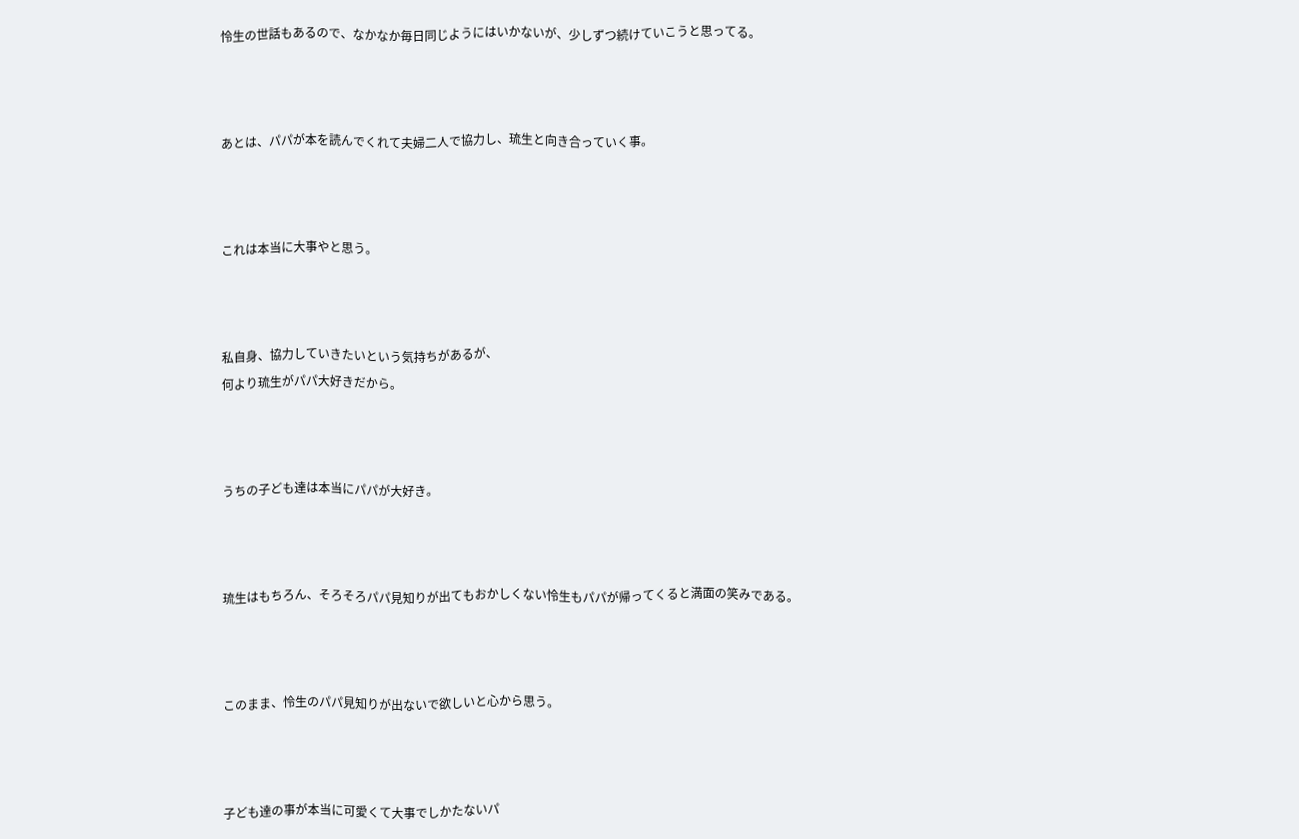怜生の世話もあるので、なかなか毎日同じようにはいかないが、少しずつ続けていこうと思ってる。



あとは、パパが本を読んでくれて夫婦二人で協力し、琉生と向き合っていく事。



これは本当に大事やと思う。



私自身、協力していきたいという気持ちがあるが、
何より琉生がパパ大好きだから。



うちの子ども達は本当にパパが大好き。



琉生はもちろん、そろそろパパ見知りが出てもおかしくない怜生もパパが帰ってくると満面の笑みである。



このまま、怜生のパパ見知りが出ないで欲しいと心から思う。



子ども達の事が本当に可愛くて大事でしかたないパ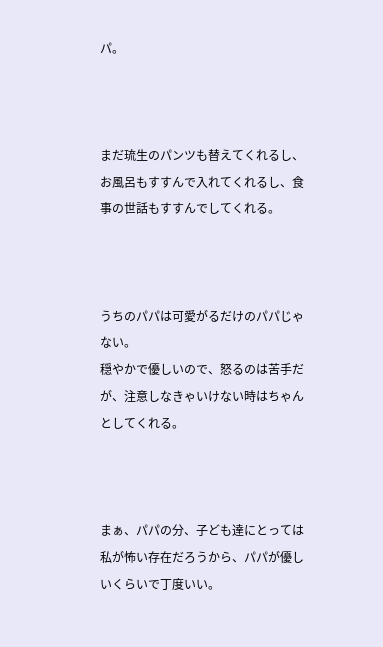パ。



まだ琉生のパンツも替えてくれるし、お風呂もすすんで入れてくれるし、食事の世話もすすんでしてくれる。



うちのパパは可愛がるだけのパパじゃない。
穏やかで優しいので、怒るのは苦手だが、注意しなきゃいけない時はちゃんとしてくれる。



まぁ、パパの分、子ども達にとっては私が怖い存在だろうから、パパが優しいくらいで丁度いい。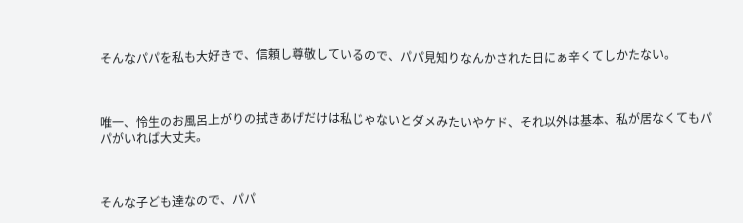そんなパパを私も大好きで、信頼し尊敬しているので、パパ見知りなんかされた日にぁ辛くてしかたない。



唯一、怜生のお風呂上がりの拭きあげだけは私じゃないとダメみたいやケド、それ以外は基本、私が居なくてもパパがいれば大丈夫。



そんな子ども達なので、パパ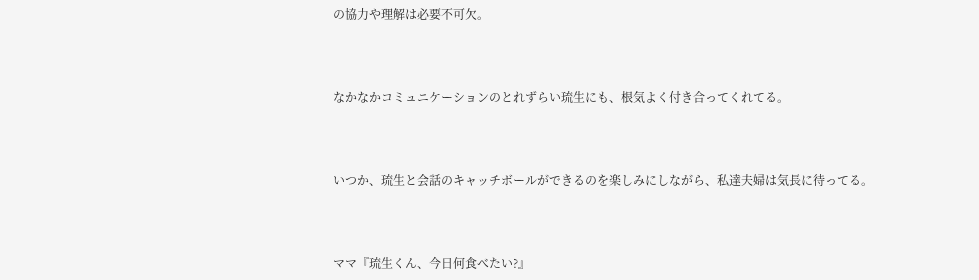の協力や理解は必要不可欠。



なかなかコミュニケーションのとれずらい琉生にも、根気よく付き合ってくれてる。



いつか、琉生と会話のキャッチボールができるのを楽しみにしながら、私達夫婦は気長に待ってる。



ママ『琉生くん、今日何食べたい?』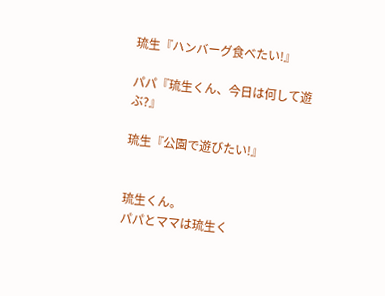琉生『ハンバーグ食べたい!』

パパ『琉生くん、今日は何して遊ぶ?』

琉生『公園で遊びたい!』


琉生くん。
パパとママは琉生く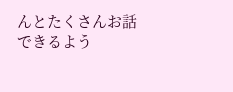んとたくさんお話できるよう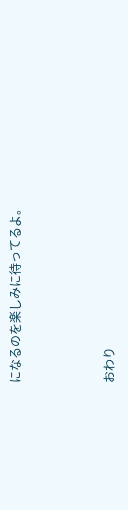になるのを楽しみに待ってるよ。



おわり